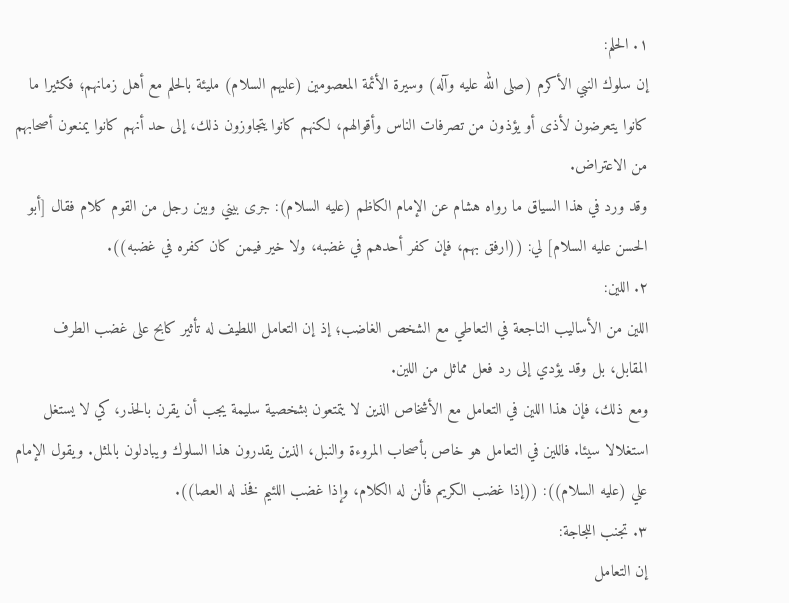١. الحلم:
إن سلوك النبي الأكرم (صلى الله عليه وآله) وسيرة الأئمة المعصومين (عليهم السلام) مليئة بالحلم مع أهل زمانهم؛ فكثيرا ما كانوا يتعرضون لأذى أو يؤذون من تصرفات الناس وأقوالهم، لكنهم كانوا يتجاوزون ذلك، إلى حد أنهم كانوا يمنعون أصحابهم من الاعتراض.
وقد ورد في هذا السياق ما رواه هشام عن الإمام الكاظم (عليه السلام): جرى بيني وبين رجل من القوم كلام فقال [أبو الحسن عليه السلام] لي: ((ارفق بهم، فإن كفر أحدهم في غضبه، ولا خير فيمن كان كفره في غضبه)).
٢. اللين:
اللين من الأساليب الناجعة في التعاطي مع الشخص الغاضب؛ إذ إن التعامل اللطيف له تأثير كابح على غضب الطرف المقابل، بل وقد يؤدي إلى رد فعل مماثل من اللين.
ومع ذلك، فإن هذا اللين في التعامل مع الأشخاص الذين لا يتمتعون بشخصية سليمة يجب أن يقرن بالحذر، كي لا يستغل استغلالا سيئا. فاللين في التعامل هو خاص بأصحاب المروءة والنبل، الذين يقدرون هذا السلوك ويبادلون بالمثل. ويقول الإمام علي (عليه السلام)): ((إذا غضب الكريم فألن له الكلام، وإذا غضب اللئيم فخذ له العصا)).
٣. تجنب اللجاجة:
إن التعامل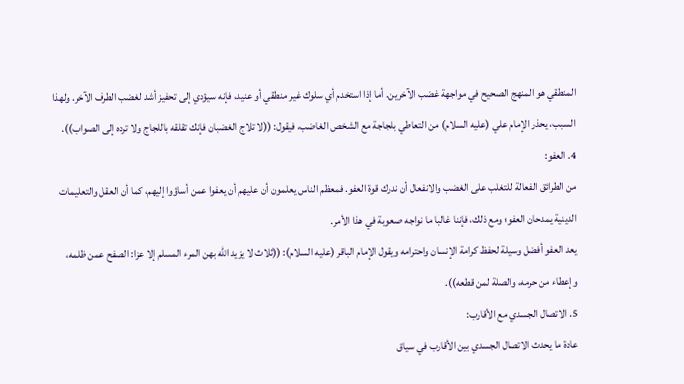المنطقي هو المنهج الصحيح في مواجهة غضب الآخرين. أما إذا استخدم أي سلوك غير منطقي أو عنيد، فإنه سيؤدي إلى تحفيز أشد لغضب الطرف الآخر. ولهذا السبب، يحذر الإمام علي (عليه السلام) من التعاطي بلجاجة مع الشخص الغاضب، فيقول: ((لا تلاج الغضبان فإنك تقلقه باللجاج ولا ترده إلى الصواب)).
4. العفو:
من الطرائق الفعالة للتغلب على الغضب والانفعال أن ندرك قوة العفو. فمعظم الناس يعلمون أن عليهم أن يعفوا عمن أساؤوا إليهم، كما أن العقل والتعليمات الدينية يمدحان العفو؛ ومع ذلك، فإننا غالبا ما نواجه صعوبة في هذا الأمر.
يعد العفو أفضل وسيلة لحفظ كرامة الإنسان واحترامه ويقول الإمام الباقر (عليه السلام): ((ثلاث لا يزيد الله بهن المرء المسلم إلا عزا: الصفح عمن ظلمه، وإعطاء من حرمه، والصلة لمن قطعه)).
5. الاتصال الجسدي مع الأقارب:
عادة ما يحدث الاتصال الجسدي بين الأقارب في سياق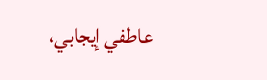عاطفي إيجابي،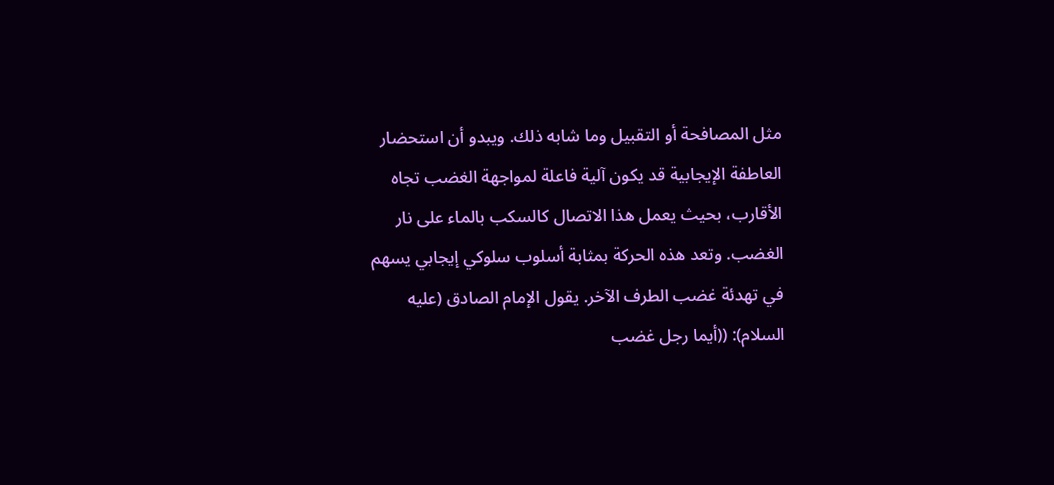مثل المصافحة أو التقبيل وما شابه ذلك. ويبدو أن استحضار العاطفة الإيجابية قد يكون آلية فاعلة لمواجهة الغضب تجاه الأقارب، بحيث يعمل هذا الاتصال كالسكب بالماء على نار الغضب. وتعد هذه الحركة بمثابة أسلوب سلوكي إيجابي يسهم في تهدئة غضب الطرف الآخر. يقول الإمام الصادق (عليه السلام): ((أيما رجل غضب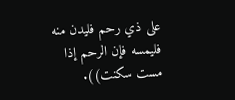على ذي رحم فليدن منه فليمسه فإن الرحم إذا مست سكنت)).